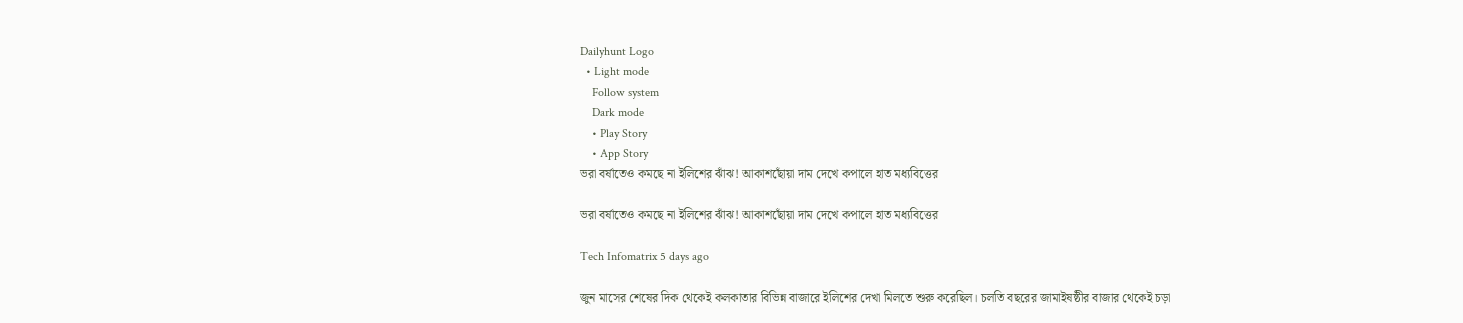Dailyhunt Logo
  • Light mode
    Follow system
    Dark mode
    • Play Story
    • App Story
ভরা বর্ষাতেও কমছে না ইলিশের ঝাঁঝ! আকাশছোঁয়া দাম দেখে কপালে হাত মধ্যবিত্তের

ভরা বর্ষাতেও কমছে না ইলিশের ঝাঁঝ! আকাশছোঁয়া দাম দেখে কপালে হাত মধ্যবিত্তের

Tech Infomatrix 5 days ago

জুন মাসের শেষের দিক থেকেই কলকাতার বিভিন্ন বাজারে ইলিশের দেখা মিলতে শুরু করেছিল। চলতি বছরের জামাইষষ্ঠীর বাজার থেকেই চড়া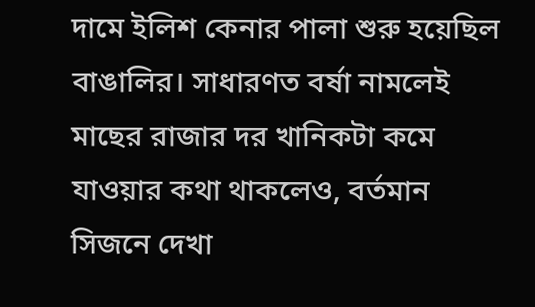দামে ইলিশ কেনার পালা শুরু হয়েছিল বাঙালির। সাধারণত বর্ষা নামলেই মাছের রাজার দর খানিকটা কমে যাওয়ার কথা থাকলেও, বর্তমান সিজনে দেখা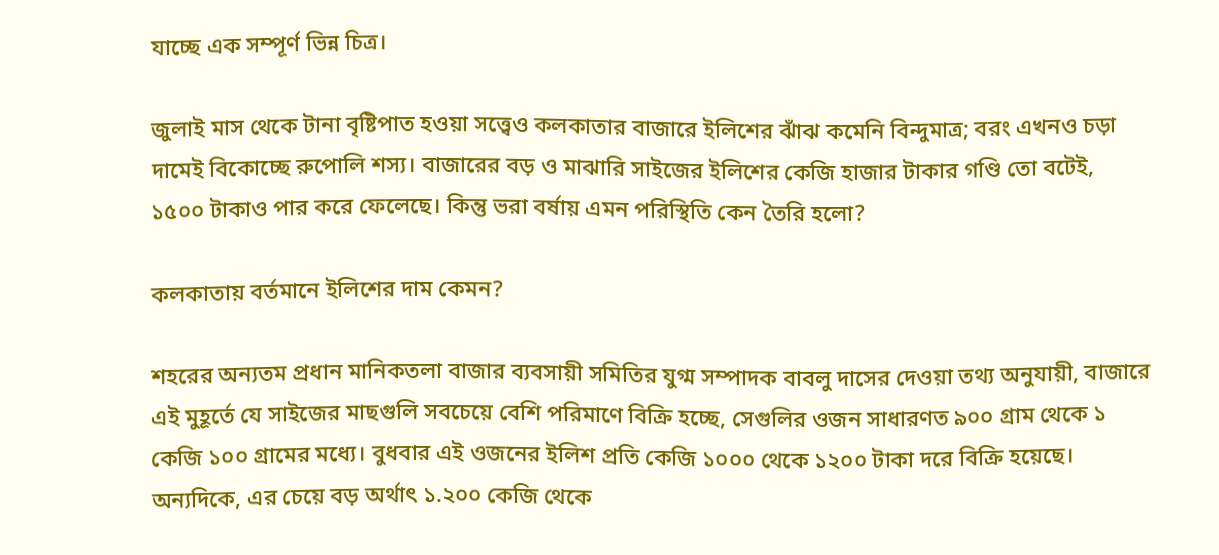যাচ্ছে এক সম্পূর্ণ ভিন্ন চিত্র।

জুলাই মাস থেকে টানা বৃষ্টিপাত হওয়া সত্ত্বেও কলকাতার বাজারে ইলিশের ঝাঁঝ কমেনি বিন্দুমাত্র; বরং এখনও চড়া দামেই বিকোচ্ছে রুপোলি শস্য। বাজারের বড় ও মাঝারি সাইজের ইলিশের কেজি হাজার টাকার গণ্ডি তো বটেই, ১৫০০ টাকাও পার করে ফেলেছে। কিন্তু ভরা বর্ষায় এমন পরিস্থিতি কেন তৈরি হলো?

কলকাতায় বর্তমানে ইলিশের দাম কেমন?

শহরের অন্যতম প্রধান মানিকতলা বাজার ব্যবসায়ী সমিতির যুগ্ম সম্পাদক বাবলু দাসের দেওয়া তথ্য অনুযায়ী, বাজারে এই মুহূর্তে যে সাইজের মাছগুলি সবচেয়ে বেশি পরিমাণে বিক্রি হচ্ছে, সেগুলির ওজন সাধারণত ৯০০ গ্রাম থেকে ১ কেজি ১০০ গ্রামের মধ্যে। বুধবার এই ওজনের ইলিশ প্রতি কেজি ১০০০ থেকে ১২০০ টাকা দরে বিক্রি হয়েছে। অন্যদিকে, এর চেয়ে বড় অর্থাৎ ১.২০০ কেজি থেকে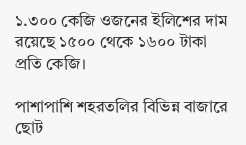১.৩০০ কেজি ওজনের ইলিশের দাম রয়েছে ১৫০০ থেকে ১৬০০ টাকা প্রতি কেজি।

পাশাপাশি শহরতলির বিভিন্ন বাজারে ছোট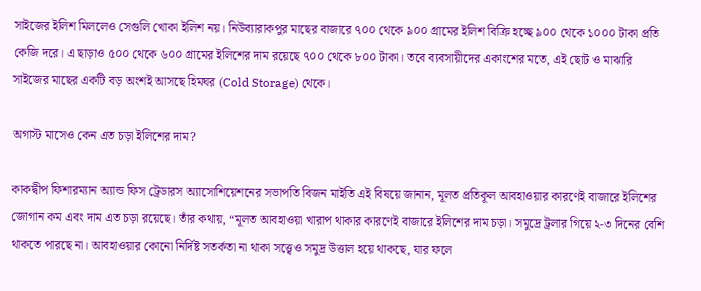সাইজের ইলিশ মিললেও সেগুলি খোকা ইলিশ নয়। নিউব্যারাকপুর মাছের বাজারে ৭০০ থেকে ৯০০ গ্রামের ইলিশ বিক্রি হচ্ছে ৯০০ থেকে ১০০০ টাকা প্রতি কেজি দরে। এ ছাড়াও ৫০০ থেকে ৬০০ গ্রামের ইলিশের দাম রয়েছে ৭০০ থেকে ৮০০ টাকা। তবে ব্যবসায়ীদের একাংশের মতে, এই ছোট ও মাঝারি সাইজের মাছের একটি বড় অংশই আসছে হিমঘর (Cold Storage) থেকে।

অগাস্ট মাসেও কেন এত চড়া ইলিশের দাম?

কাকদ্বীপ ফিশারম্যান অ্যান্ড ফিস ট্রেডারস অ্যাসোশিয়েশনের সভাপতি বিজন মাইতি এই বিষয়ে জানান, মূলত প্রতিকূল আবহাওয়ার কারণেই বাজারে ইলিশের জোগান কম এবং দাম এত চড়া রয়েছে। তাঁর কথায়, “মূলত আবহাওয়া খারাপ থাকার কারণেই বাজারে ইলিশের দাম চড়া। সমুদ্রে ট্রলার গিয়ে ২-৩ দিনের বেশি থাকতে পারছে না। আবহাওয়ার কোনো নির্দিষ্ট সতর্কতা না থাকা সত্ত্বেও সমুদ্র উত্তাল হয়ে থাকছে, যার ফলে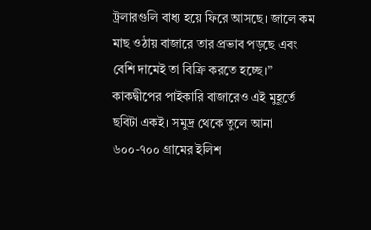ট্রলারগুলি বাধ্য হয়ে ফিরে আসছে। জালে কম মাছ ওঠায় বাজারে তার প্রভাব পড়ছে এবং বেশি দামেই তা বিক্রি করতে হচ্ছে।” কাকদ্বীপের পাইকারি বাজারেও এই মুহূর্তে ছবিটা একই। সমুদ্র থেকে তুলে আনা ৬০০-৭০০ গ্রামের ইলিশ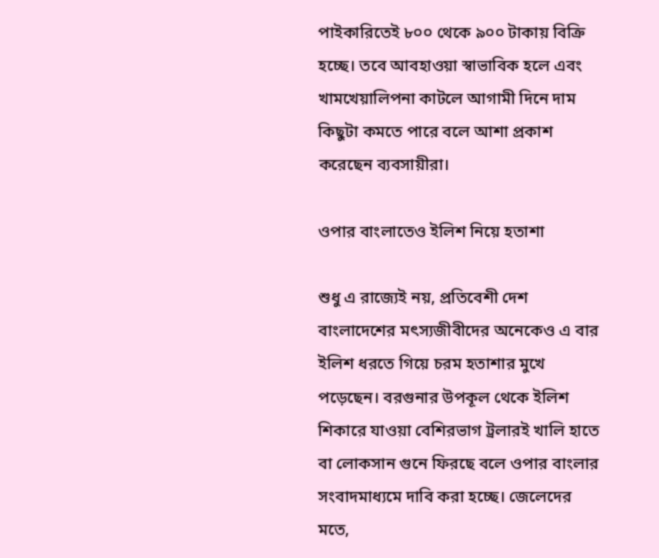পাইকারিতেই ৮০০ থেকে ৯০০ টাকায় বিক্রি হচ্ছে। তবে আবহাওয়া স্বাভাবিক হলে এবং খামখেয়ালিপনা কাটলে আগামী দিনে দাম কিছুটা কমতে পারে বলে আশা প্রকাশ করেছেন ব্যবসায়ীরা।

ওপার বাংলাতেও ইলিশ নিয়ে হতাশা

শুধু এ রাজ্যেই নয়, প্রতিবেশী দেশ বাংলাদেশের মৎস্যজীবীদের অনেকেও এ বার ইলিশ ধরতে গিয়ে চরম হতাশার মুখে পড়েছেন। বরগুনার উপকূল থেকে ইলিশ শিকারে যাওয়া বেশিরভাগ ট্রলারই খালি হাতে বা লোকসান গুনে ফিরছে বলে ওপার বাংলার সংবাদমাধ্যমে দাবি করা হচ্ছে। জেলেদের মতে,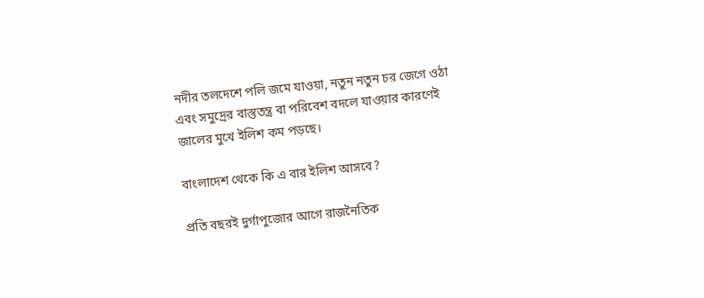নদীর তলদেশে পলি জমে যাওয়া, নতুন নতুন চর জেগে ওঠা এবং সমুদ্রের বাস্তুতন্ত্র বা পরিবেশ বদলে যাওয়ার কারণেই জালের মুখে ইলিশ কম পড়ছে।

বাংলাদেশ থেকে কি এ বার ইলিশ আসবে?

প্রতি বছরই দুর্গাপুজোর আগে রাজনৈতিক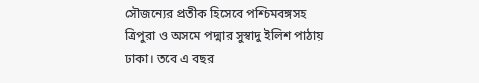সৌজন্যের প্রতীক হিসেবে পশ্চিমবঙ্গসহ ত্রিপুরা ও অসমে পদ্মার সুস্বাদু ইলিশ পাঠায় ঢাকা। তবে এ বছর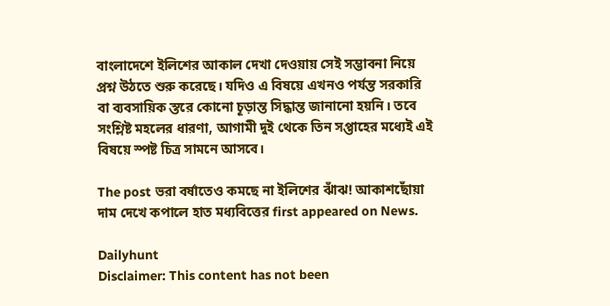বাংলাদেশে ইলিশের আকাল দেখা দেওয়ায় সেই সম্ভাবনা নিয়ে প্রশ্ন উঠতে শুরু করেছে। যদিও এ বিষয়ে এখনও পর্যন্ত সরকারি বা ব্যবসায়িক স্তরে কোনো চূড়ান্ত সিদ্ধান্ত জানানো হয়নি। তবে সংশ্লিষ্ট মহলের ধারণা, আগামী দুই থেকে তিন সপ্তাহের মধ্যেই এই বিষয়ে স্পষ্ট চিত্র সামনে আসবে।

The post ভরা বর্ষাতেও কমছে না ইলিশের ঝাঁঝ! আকাশছোঁয়া দাম দেখে কপালে হাত মধ্যবিত্তের first appeared on News.

Dailyhunt
Disclaimer: This content has not been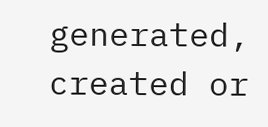generated, created or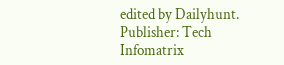edited by Dailyhunt. Publisher: Tech Infomatrix